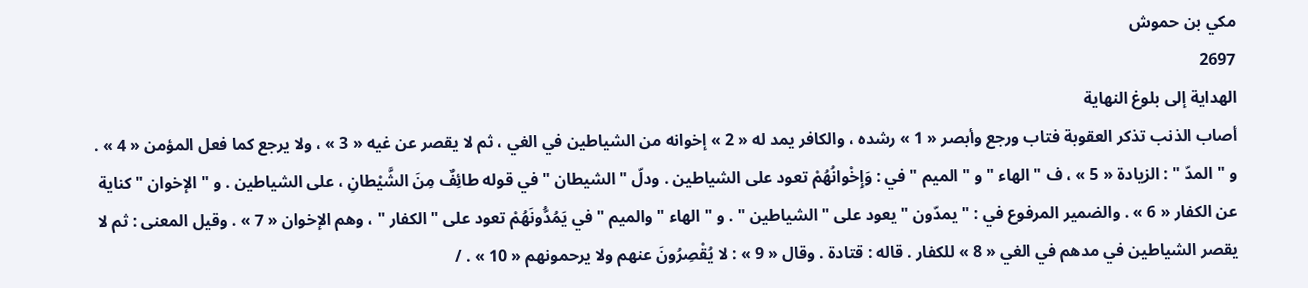مكي بن حموش
2697
الهداية إلى بلوغ النهاية
أصاب الذنب تذكر العقوبة فتاب ورجع وأبصر « 1 » رشده ، والكافر يمد له « 2 » إخوانه من الشياطين في الغي ، ثم لا يقصر عن غيه « 3 » ، ولا يرجع كما فعل المؤمن « 4 » . و " المدّ " : الزيادة « 5 » ، ف " الهاء " و " الميم " في : وَإِخْوانُهُمْ تعود على الشياطين . ودلّ " الشيطان " في قوله طائِفٌ مِنَ الشَّيْطانِ ، على الشياطين . و " الإخوان " كناية عن الكفار « 6 » . والضمير المرفوع في : " يمدّون " يعود على " الشياطين " . و " الهاء " والميم " في يَمُدُّونَهُمْ تعود على " الكفار " ، وهم الإخوان « 7 » . وقيل المعنى : ثم لا يقصر الشياطين في مدهم في الغي « 8 » للكفار . قاله : قتادة . وقال « 9 » : لا يُقْصِرُونَ عنهم ولا يرحمونهم « 10 » . /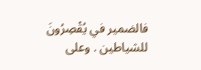فالضمير في يُقْصِرُونَ للشياطين . وعلى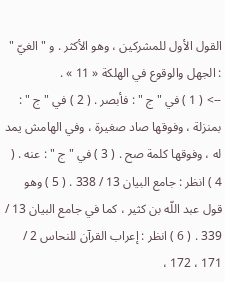القول الأول للمشركين ، وهو الأكثر . و " الغيّ " : الجهل والوقوع في الهلكة « 11 » .
--> ( 1 ) في " ج " : فأبصر . ( 2 ) في " ج " : بمنزلة ، وفوقها صاد صغيرة ، وفي الهامش يمد له ، وفوقها كلمة صح . ( 3 ) في " ج " : عنه . ( 4 ) انظر : جامع البيان 13 / 338 . ( 5 ) وهو قول عبد اللّه بن كثير ، كما في جامع البيان 13 / 339 . ( 6 ) انظر : إعراب القرآن للنحاس 2 / 171 ، 172 ،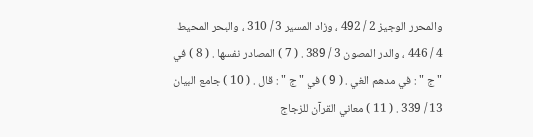والمحرر الوجيز 2 / 492 ، وزاد المسير 3 / 310 ، والبحر المحيط 4 / 446 ، والدر المصون 3 / 389 . ( 7 ) المصادر نفسها . ( 8 ) في " ج " : في مدهم الغي . ( 9 ) في " ج " : قال . ( 10 ) جامع البيان 13 / 339 . ( 11 ) معاني القرآن للزجاج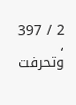2 / 397 ، وتحرفت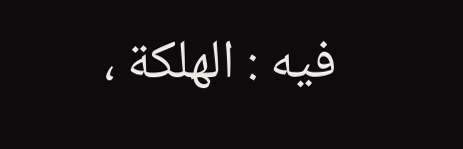فيه : الهلكة ،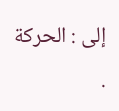إلى : الحركة .